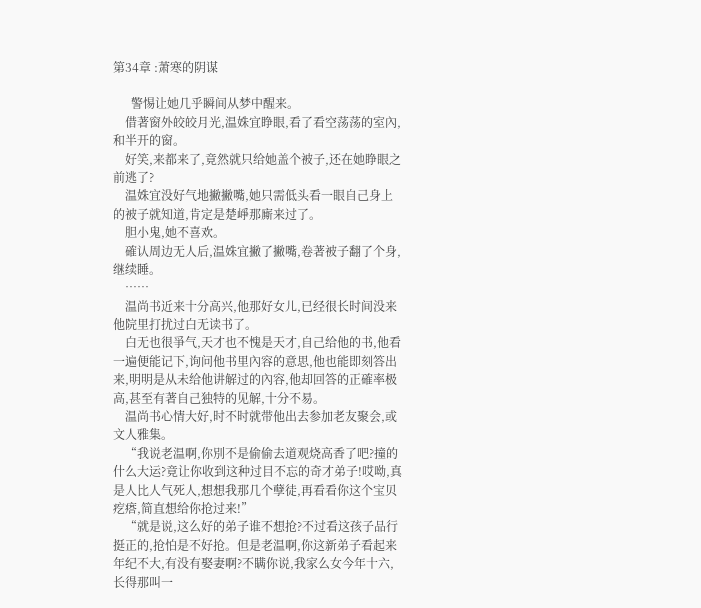第34章 :萧寒的阴谋

      警惕让她几乎瞬间从梦中醒来。
    借著窗外皎皎月光,温姝宜睁眼,看了看空荡荡的室內,和半开的窗。
    好笑,来都来了,竟然就只给她盖个被子,还在她睁眼之前逃了?
    温姝宜没好气地撇撇嘴,她只需低头看一眼自己身上的被子就知道,肯定是楚崢那廝来过了。
    胆小鬼,她不喜欢。
    確认周边无人后,温姝宜撇了撇嘴,卷著被子翻了个身,继续睡。
    ……
    温尚书近来十分高兴,他那好女儿,已经很长时间没来他院里打扰过白无读书了。
    白无也很爭气,天才也不愧是天才,自己给他的书,他看一遍便能记下,询问他书里內容的意思,他也能即刻答出来,明明是从未给他讲解过的內容,他却回答的正確率极高,甚至有著自己独特的见解,十分不易。
    温尚书心情大好,时不时就带他出去参加老友聚会,或文人雅集。
    “我说老温啊,你別不是偷偷去道观烧高香了吧?撞的什么大运?竟让你收到这种过目不忘的奇才弟子!哎呦,真是人比人气死人,想想我那几个孽徒,再看看你这个宝贝疙瘩,简直想给你抢过来!”
    “就是说,这么好的弟子谁不想抢?不过看这孩子品行挺正的,抢怕是不好抢。但是老温啊,你这新弟子看起来年纪不大,有没有娶妻啊?不瞒你说,我家么女今年十六,长得那叫一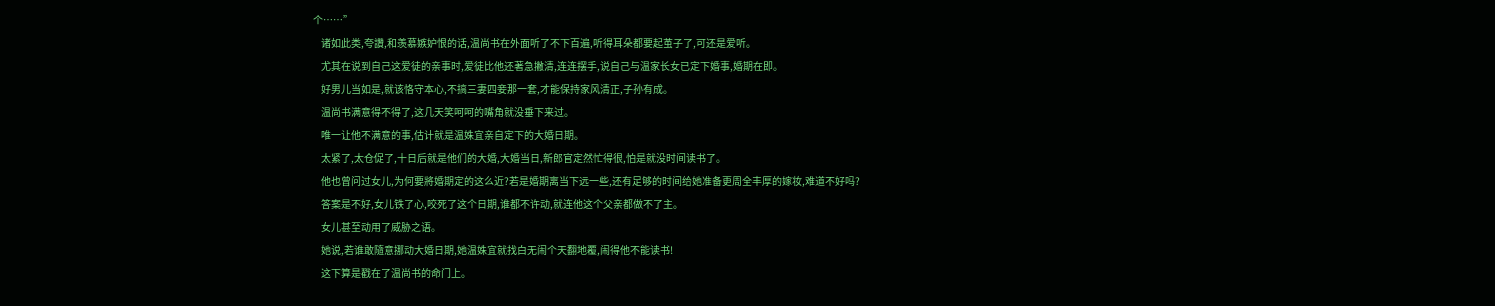个……”
    诸如此类,夸讚,和羡慕嫉妒恨的话,温尚书在外面听了不下百遍,听得耳朵都要起茧子了,可还是爱听。
    尤其在说到自己这爱徒的亲事时,爱徒比他还著急撇清,连连摆手,说自己与温家长女已定下婚事,婚期在即。
    好男儿当如是,就该恪守本心,不搞三妻四妾那一套,才能保持家风清正,子孙有成。
    温尚书满意得不得了,这几天笑呵呵的嘴角就没垂下来过。
    唯一让他不满意的事,估计就是温姝宜亲自定下的大婚日期。
    太紧了,太仓促了,十日后就是他们的大婚,大婚当日,新郎官定然忙得很,怕是就没时间读书了。
    他也曾问过女儿,为何要將婚期定的这么近?若是婚期离当下远一些,还有足够的时间给她准备更周全丰厚的嫁妆,难道不好吗?
    答案是不好,女儿铁了心,咬死了这个日期,谁都不许动,就连他这个父亲都做不了主。
    女儿甚至动用了威胁之语。
    她说,若谁敢隨意挪动大婚日期,她温姝宜就找白无闹个天翻地覆,闹得他不能读书!
    这下算是戳在了温尚书的命门上。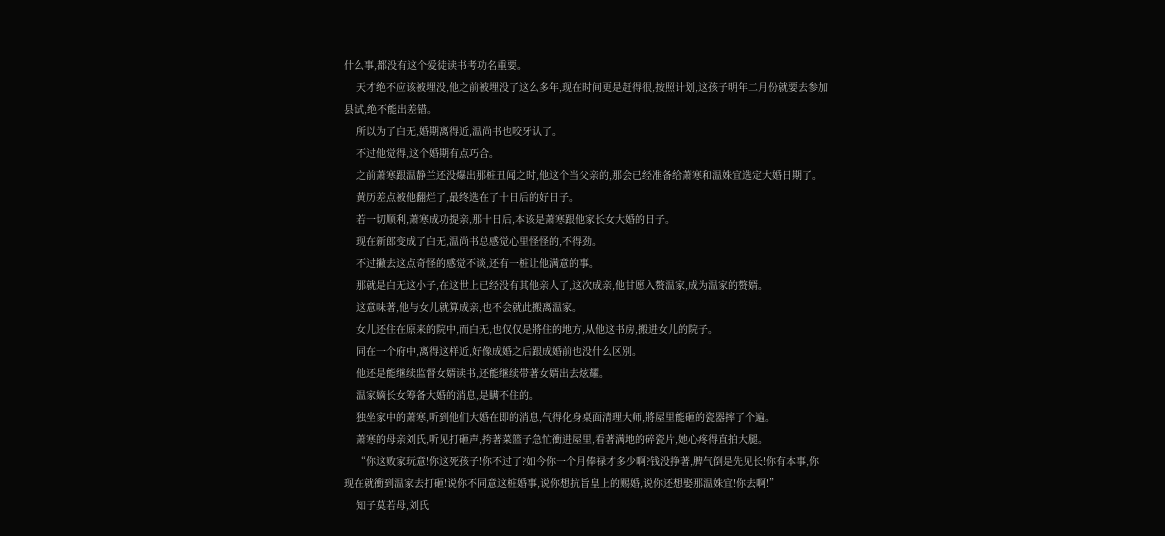什么事,都没有这个爱徒读书考功名重要。
    天才绝不应该被埋没,他之前被埋没了这么多年,现在时间更是赶得很,按照计划,这孩子明年二月份就要去参加县试,绝不能出差错。
    所以为了白无,婚期离得近,温尚书也咬牙认了。
    不过他觉得,这个婚期有点巧合。
    之前萧寒跟温静兰还没爆出那桩丑闻之时,他这个当父亲的,那会已经准备给萧寒和温姝宜选定大婚日期了。
    黄历差点被他翻烂了,最终选在了十日后的好日子。
    若一切顺利,萧寒成功提亲,那十日后,本该是萧寒跟他家长女大婚的日子。
    现在新郎变成了白无,温尚书总感觉心里怪怪的,不得劲。
    不过撇去这点奇怪的感觉不谈,还有一桩让他满意的事。
    那就是白无这小子,在这世上已经没有其他亲人了,这次成亲,他甘愿入赘温家,成为温家的赘婿。
    这意味著,他与女儿就算成亲,也不会就此搬离温家。
    女儿还住在原来的院中,而白无,也仅仅是將住的地方,从他这书房,搬进女儿的院子。
    同在一个府中,离得这样近,好像成婚之后跟成婚前也没什么区別。
    他还是能继续监督女婿读书,还能继续带著女婿出去炫耀。
    温家嫡长女筹备大婚的消息,是瞒不住的。
    独坐家中的萧寒,听到他们大婚在即的消息,气得化身桌面清理大师,將屋里能砸的瓷器摔了个遍。
    萧寒的母亲刘氏,听见打砸声,挎著菜篮子急忙衝进屋里,看著满地的碎瓷片,她心疼得直拍大腿。
    “你这败家玩意!你这死孩子!你不过了?如今你一个月俸禄才多少啊?钱没挣著,脾气倒是先见长!你有本事,你现在就衝到温家去打砸!说你不同意这桩婚事,说你想抗旨皇上的赐婚,说你还想娶那温姝宜!你去啊!”
    知子莫若母,刘氏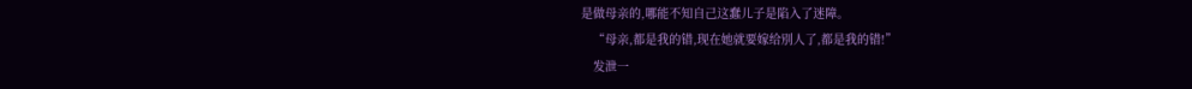是做母亲的,哪能不知自己这蠢儿子是陷入了迷障。
    “母亲,都是我的错,现在她就要嫁给別人了,都是我的错!”
    发泄一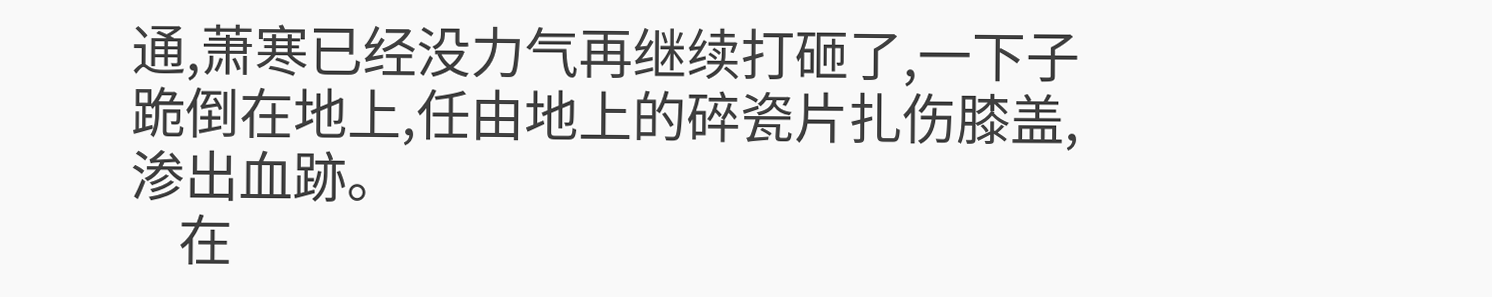通,萧寒已经没力气再继续打砸了,一下子跪倒在地上,任由地上的碎瓷片扎伤膝盖,渗出血跡。
    在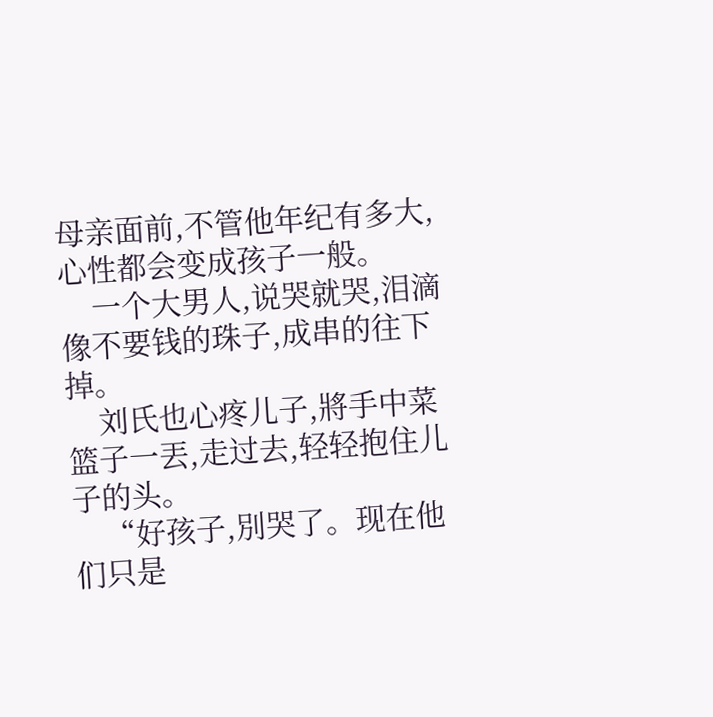母亲面前,不管他年纪有多大,心性都会变成孩子一般。
    一个大男人,说哭就哭,泪滴像不要钱的珠子,成串的往下掉。
    刘氏也心疼儿子,將手中菜篮子一丟,走过去,轻轻抱住儿子的头。
    “好孩子,別哭了。现在他们只是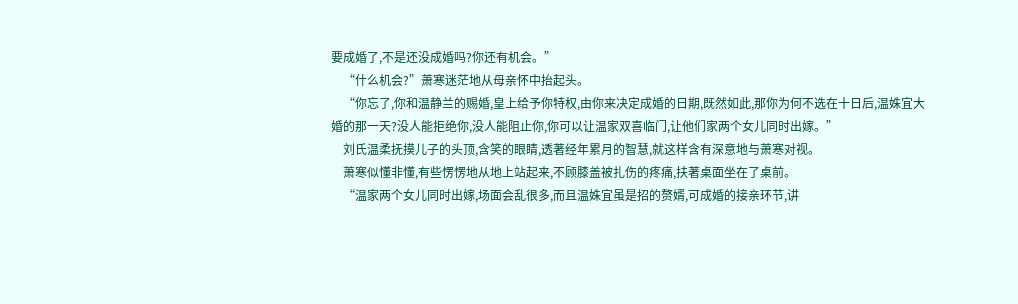要成婚了,不是还没成婚吗?你还有机会。”
    “什么机会?”萧寒迷茫地从母亲怀中抬起头。
    “你忘了,你和温静兰的赐婚,皇上给予你特权,由你来决定成婚的日期,既然如此,那你为何不选在十日后,温姝宜大婚的那一天?没人能拒绝你,没人能阻止你,你可以让温家双喜临门,让他们家两个女儿同时出嫁。”
    刘氏温柔抚摸儿子的头顶,含笑的眼睛,透著经年累月的智慧,就这样含有深意地与萧寒对视。
    萧寒似懂非懂,有些愣愣地从地上站起来,不顾膝盖被扎伤的疼痛,扶著桌面坐在了桌前。
    “温家两个女儿同时出嫁,场面会乱很多,而且温姝宜虽是招的赘婿,可成婚的接亲环节,讲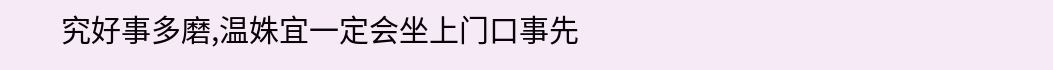究好事多磨,温姝宜一定会坐上门口事先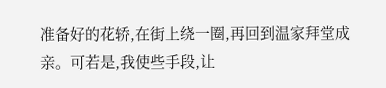准备好的花轿,在街上绕一圈,再回到温家拜堂成亲。可若是,我使些手段,让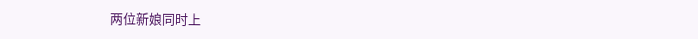两位新娘同时上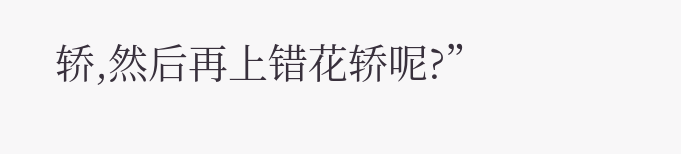轿,然后再上错花轿呢?”